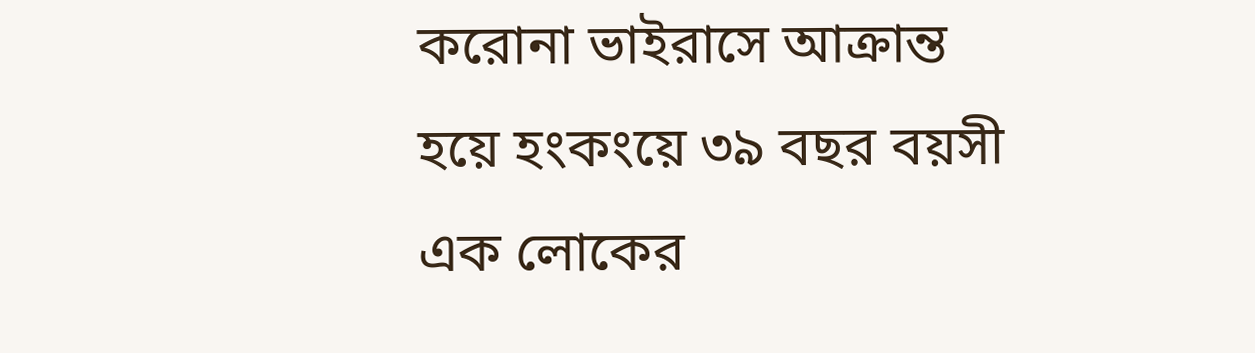করোনা ভাইরাসে আক্রান্ত হয়ে হংকংয়ে ৩৯ বছর বয়সী এক লোকের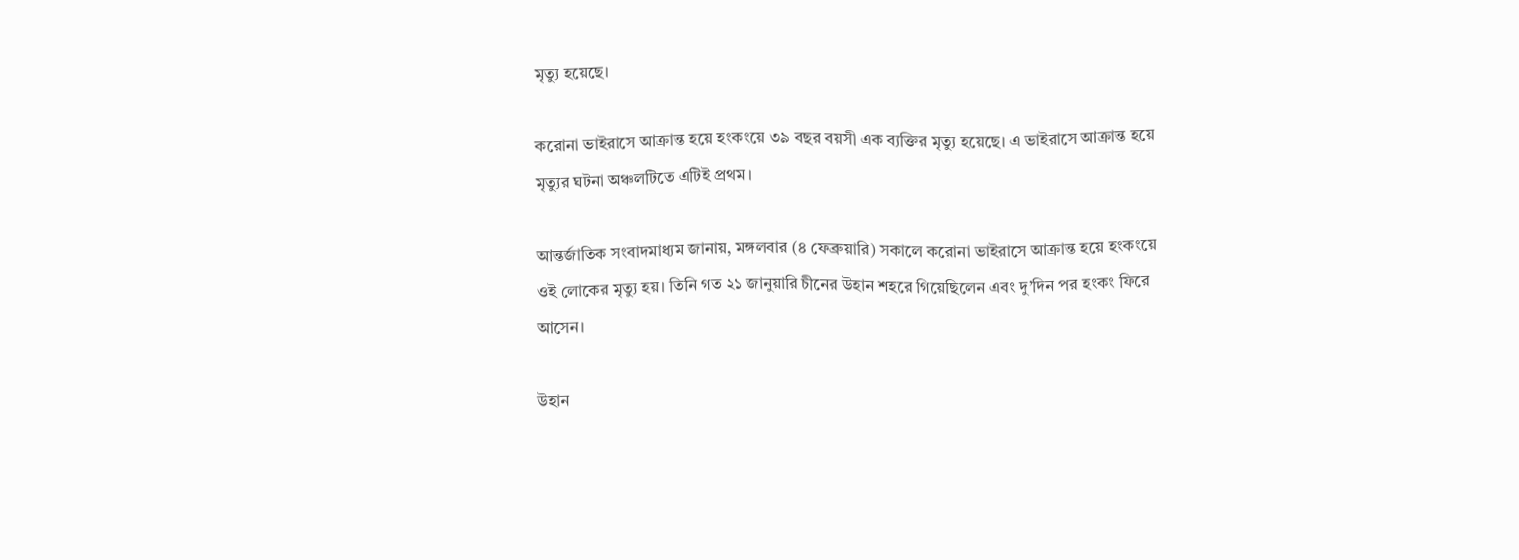মৃত্যু হয়েছে।

করোনা ভাইরাসে আক্রান্ত হয়ে হংকংয়ে ৩৯ বছর বয়সী এক ব্যক্তির মৃত্যু হয়েছে। এ ভাইরাসে আক্রান্ত হয়ে মৃত্যুর ঘটনা অঞ্চলটিতে এটিই প্রথম।

আন্তর্জাতিক সংবাদমাধ্যম জানায়, মঙ্গলবার (৪ ফেব্রুয়ারি) সকালে করোনা ভাইরাসে আক্রান্ত হয়ে হংকংয়ে ওই লোকের মৃত্যু হয়। তিনি গত ২১ জানুয়ারি চীনের উহান শহরে গিয়েছিলেন এবং দু’দিন পর হংকং ফিরে আসেন।

উহান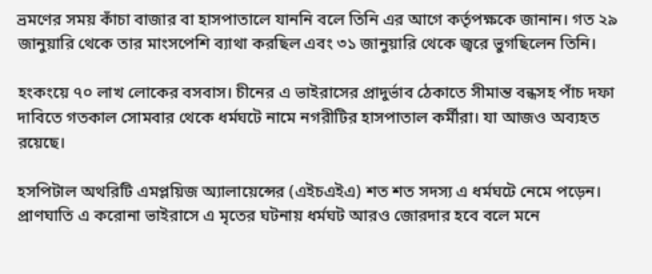ভ্রমণের সময় কাঁচা বাজার বা হাসপাতালে যাননি বলে তিনি এর আগে কর্তৃপক্ষকে জানান। গত ২৯ জানুয়ারি থেকে তার মাংসপেশি ব্যাথা করছিল এবং ৩১ জানুয়ারি থেকে জ্বরে ভুগছিলেন তিনি।

হংকংয়ে ৭০ লাখ লোকের বসবাস। চীনের এ ভাইরাসের প্রাদুর্ভাব ঠেকাতে সীমান্ত বন্ধসহ পাঁচ দফা দাবিতে গতকাল সোমবার থেকে ধর্মঘটে নামে নগরীটির হাসপাতাল কর্মীরা। যা আজও অব্যহত রয়েছে।

হসপিটাল অথরিটি এমপ্লয়িজ অ্যালায়েন্সের (এইচএইএ) শত শত সদস্য এ ধর্মঘটে নেমে পড়েন। প্রাণঘাতি এ করোনা ভাইরাসে এ মৃতের ঘটনায় ধর্মঘট আরও জোরদার হবে বলে মনে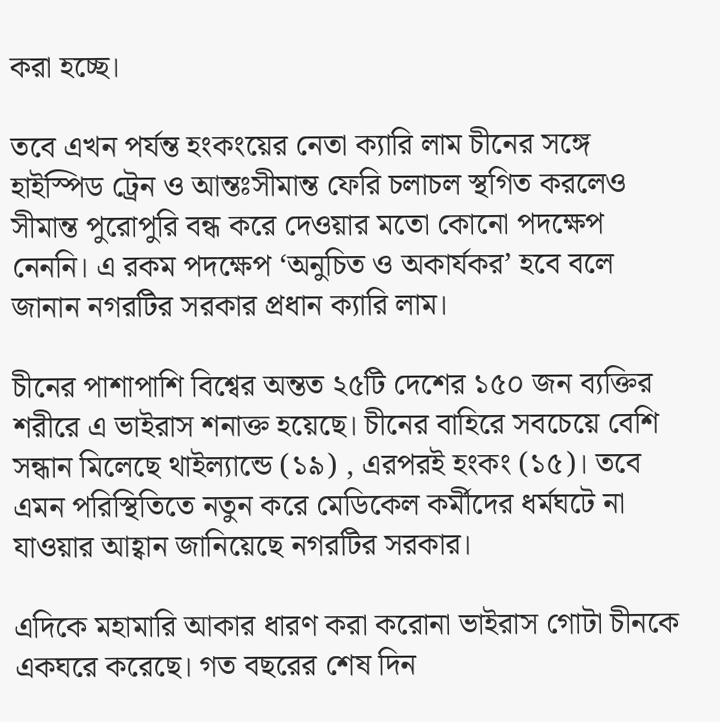করা হচ্ছে।

তবে এখন পর্যন্ত হংকংয়ের নেতা ক্যারি লাম চীনের সঙ্গে হাইস্পিড ট্রেন ও আন্তঃসীমান্ত ফেরি চলাচল স্থগিত করলেও সীমান্ত পুরোপুরি বন্ধ করে দেওয়ার মতো কোনো পদক্ষেপ নেননি। এ রকম পদক্ষেপ ‘অনুচিত ও অকার্যকর’ হবে বলে জানান নগরটির সরকার প্রধান ক্যারি লাম।

চীনের পাশাপাশি বিশ্বের অন্তত ২৫টি দেশের ১৫০ জন ব্যক্তির শরীরে এ ভাইরাস শনাক্ত হয়েছে। চীনের বাহিরে সবচেয়ে বেশি সন্ধান মিলেছে থাইল্যান্ডে (১৯) , এরপরই হংকং (১৫)। তবে এমন পরিস্থিতিতে নতুন করে মেডিকেল কর্মীদের ধর্মঘটে না যাওয়ার আহ্বান জানিয়েছে নগরটির সরকার।

এদিকে মহামারি আকার ধারণ করা করোনা ভাইরাস গোটা চীনকে একঘরে করেছে। গত বছরের শেষ দিন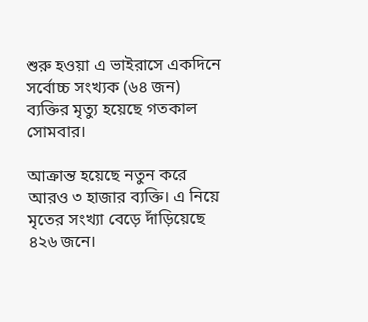শুরু হওয়া এ ভাইরাসে একদিনে সর্বোচ্চ সংখ্যক (৬৪ জন) ব্যক্তির মৃত্যু হয়েছে গতকাল সোমবার।

আক্রান্ত হয়েছে নতুন করে আরও ৩ হাজার ব্যক্তি। এ নিয়ে মৃতের সংখ্যা বেড়ে দাঁড়িয়েছে ৪২৬ জনে।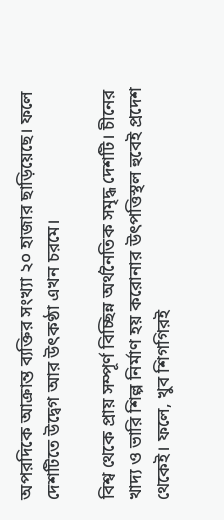অপরদিকে আক্রান্ত ব্যক্তির সংখ্যা ২০ হাজার ছাড়িয়েছে। ফলে দেশটিতে উদ্বেগ আর উৎকণ্ঠা এখন চরমে।

বিশ্ব থেকে প্রায় সম্পূর্ণ বিচ্ছিন্ন অর্থনৈতিক সমৃদ্ধ দেশটি। চীনের খাদ্য ও ভারি শিল্প নির্মাণ হয় করোনার উৎপত্তিস্থল হুবেই প্রদেশ থেকেই। ফলে, খুব শিগগিরই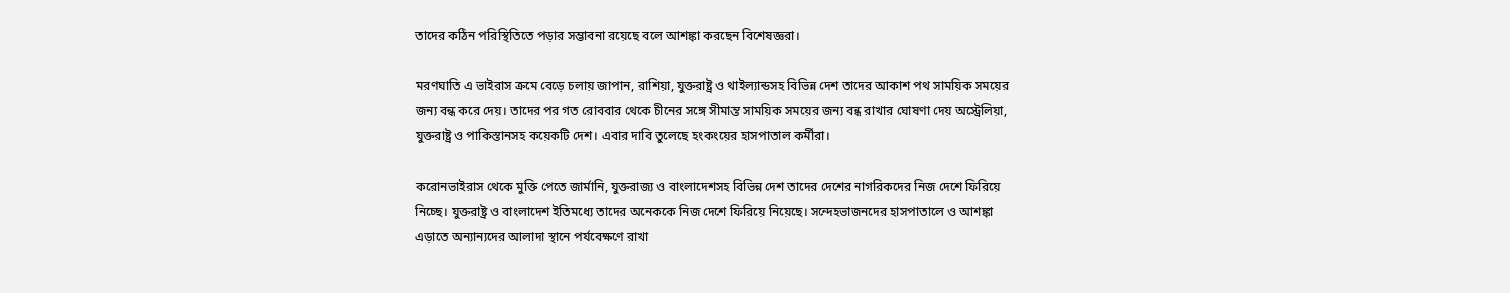তাদের কঠিন পরিস্থিতিতে পড়ার সম্ভাবনা রয়েছে বলে আশঙ্কা করছেন বিশেষজ্ঞরা।

মরণঘাতি এ ভাইরাস ক্রমে বেড়ে চলায় জাপান, রাশিয়া, যুক্তরাষ্ট্র ও থাইল্যান্ডসহ বিভিন্ন দেশ তাদের আকাশ পথ সাময়িক সময়ের জন্য বন্ধ করে দেয়। তাদের পর গত রোববার থেকে চীনের সঙ্গে সীমান্ত সাময়িক সময়ের জন্য বন্ধ রাখার ঘোষণা দেয় অস্ট্রেলিয়া, যুক্তরাষ্ট্র ও পাকিস্তানসহ কয়েকটি দেশ। এবার দাবি তুলেছে হংকংয়ের হাসপাতাল কর্মীরা।

করোনভাইরাস থেকে মুক্তি পেতে জার্মানি, যুক্তরাজ্য ও বাংলাদেশসহ বিভিন্ন দেশ তাদের দেশের নাগরিকদের নিজ দেশে ফিরিয়ে নিচ্ছে। যুক্তরাষ্ট্র ও বাংলাদেশ ইতিমধ্যে তাদের অনেককে নিজ দেশে ফিরিয়ে নিয়েছে। সন্দেহভাজনদের হাসপাতালে ও আশঙ্কা এড়াতে অন্যান্যদের আলাদা স্থানে পর্যবেক্ষণে রাখা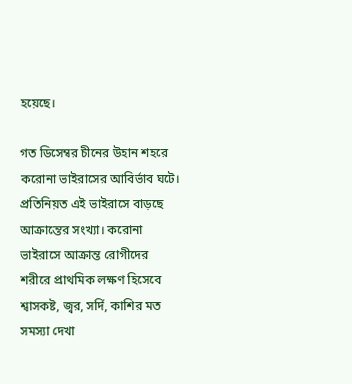হয়েছে।

গত ডিসেম্বর চীনের উহান শহরে করোনা ভাইরাসের আবির্ভাব ঘটে। প্রতিনিয়ত এই ভাইরাসে বাড়ছে আক্রান্তের সংখ্যা। করোনা ভাইরাসে আক্রান্ত রোগীদের শরীরে প্রাথমিক লক্ষণ হিসেবে শ্বাসকষ্ট, জ্বর, সর্দি, কাশির মত সমস্যা দেখা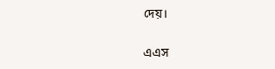দেয়।


এএস